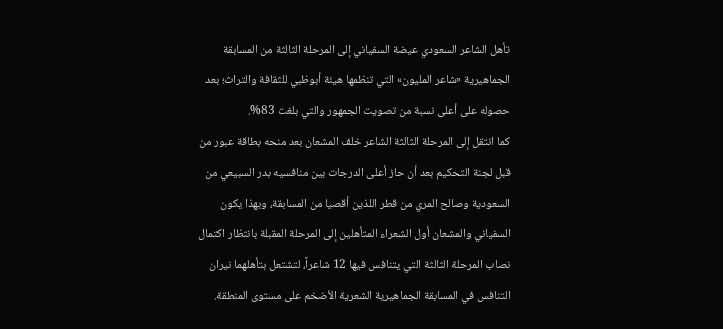تأهل الشاعر السعودي عيضة السفياني إلى المرحلة الثالثة من المسابقة الجماهيرية «شاعر المليون» التي تنظمها هيئة أبوظبي للثقافة والتراث؛ بعد حصوله على أعلى نسبة من تصويت الجمهور والتي بلغت 83%.
كما انتقل إلى المرحلة الثالثة الشاعر خلف المشعان بعد منحه بطاقة عبور من قبل لجنة التحكيم بعد أن حاز أعلى الدرجات بين منافسيه بدر السبيعي من السعودية وصالح المري من قطر اللذين أقصيا من المسابقة، وبهذا يكون السفياني والمشعان أول الشعراء المتأهلين إلى المرحلة المقبلة بانتظار اكتمال نصاب المرحلة الثالثة التي يتنافس فيها 12 شاعراً، لتشتعل بتأهلهما نيران التنافس في المسابقة الجماهيرية الشعرية الأضخم على مستوى المنطقة.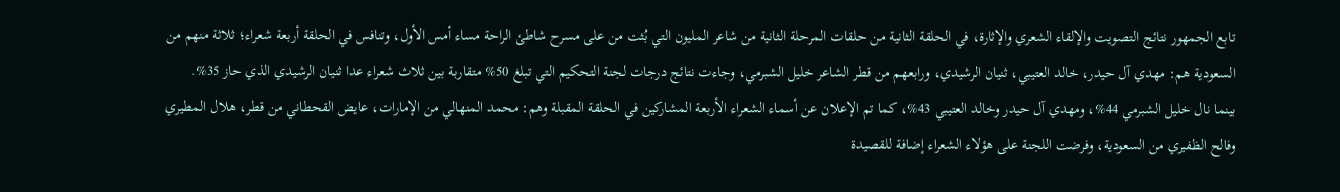تابع الجمهور نتائج التصويت والإلقاء الشعري والإثارة، في الحلقة الثانية من حلقات المرحلة الثانية من شاعر المليون التي بُثت من على مسرح شاطئ الراحة مساء أمس الأول، وتنافس في الحلقة أربعة شعراء؛ ثلاثة منهم من السعودية هم: مهدي آل حيدر، خالد العتيبي، ثنيان الرشيدي، ورابعهم من قطر الشاعر خليل الشبرمي، وجاءت نتائج درجات لجنة التحكيم التي تبلغ 50% متقاربة بين ثلاث شعراء عدا ثنيان الرشيدي الذي حاز 35%.
بينما نال خليل الشبرمي 44%، ومهدي آل حيدر وخالد العتيبي 43%، كما تم الإعلان عن أسماء الشعراء الأربعة المشاركين في الحلقة المقبلة وهم: محمد المنهالي من الإمارات، عايض القحطاني من قطر، هلال المطيري وفالح الظفيري من السعودية، وفرضت اللجنة على هؤلاء الشعراء إضافة للقصيدة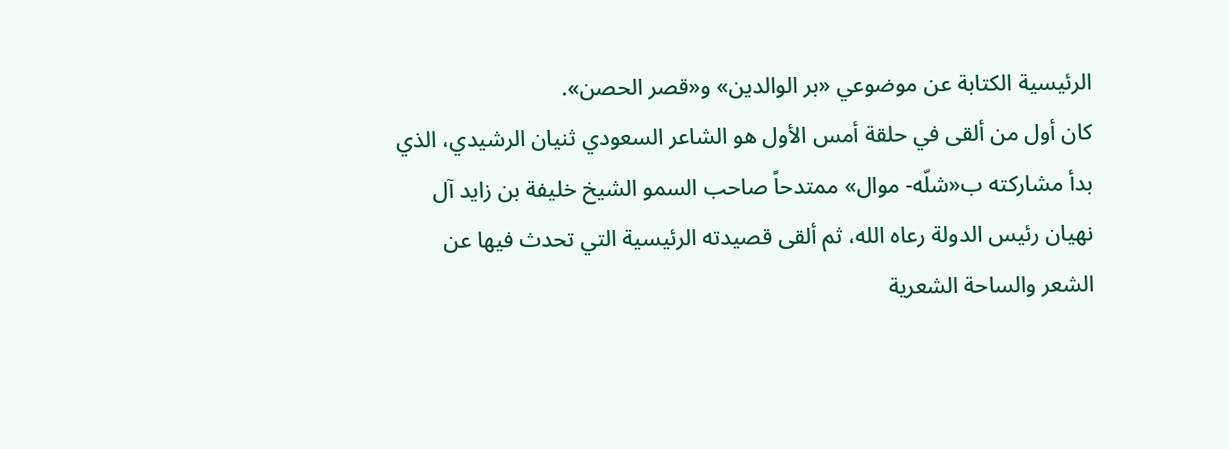الرئيسية الكتابة عن موضوعي «بر الوالدين» و«قصر الحصن».
كان أول من ألقى في حلقة أمس الأول هو الشاعر السعودي ثنيان الرشيدي، الذي بدأ مشاركته ب«شلّه- موال» ممتدحاً صاحب السمو الشيخ خليفة بن زايد آل نهيان رئيس الدولة رعاه الله، ثم ألقى قصيدته الرئيسية التي تحدث فيها عن الشعر والساحة الشعرية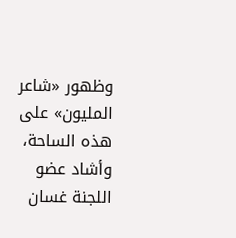وظهور «شاعر المليون» على هذه الساحة، وأشاد عضو اللجنة غسان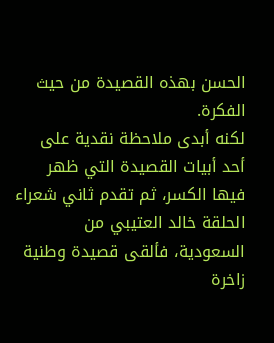الحسن بهذه القصيدة من حيث الفكرة.
لكنه أبدى ملاحظة نقدية على أحد أبيات القصيدة التي ظهر فيها الكسر، ثم تقدم ثاني شعراء الحلقة خالد العتيبي من السعودية، فألقى قصيدة وطنية زاخرة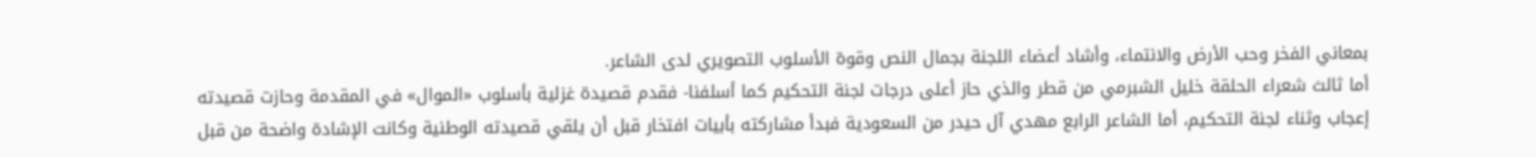بمعاني الفخر وحب الأرض والانتماء، وأشاد أعضاء اللجنة بجمال النص وقوة الأسلوب التصويري لدى الشاعر.
أما ثالث شعراء الحلقة خليل الشبرمي من قطر والذي حاز أعلى درجات لجنة التحكيم كما أسلفنا- فقدم قصيدة غزلية بأسلوب «الموال» في المقدمة وحازت قصيدته إعجاب وثناء لجنة التحكيم، أما الشاعر الرابع مهدي آل حيدر من السعودية فبدأ مشاركته بأبيات افتخار قبل أن يلقي قصيدته الوطنية وكانت الإشادة واضحة من قبل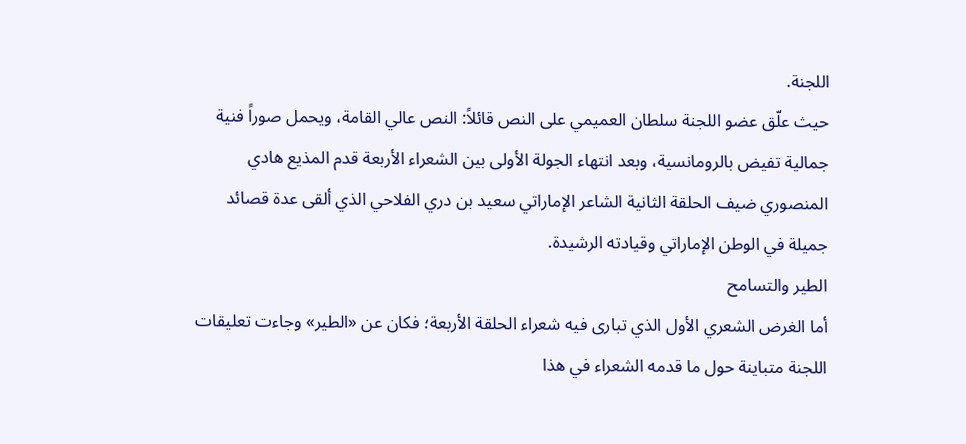اللجنة.
حيث علّق عضو اللجنة سلطان العميمي على النص قائلاً: النص عالي القامة، ويحمل صوراً فنية جمالية تفيض بالرومانسية، وبعد انتهاء الجولة الأولى بين الشعراء الأربعة قدم المذيع هادي المنصوري ضيف الحلقة الثانية الشاعر الإماراتي سعيد بن دري الفلاحي الذي ألقى عدة قصائد جميلة في الوطن الإماراتي وقيادته الرشيدة.
الطير والتسامح
أما الغرض الشعري الأول الذي تبارى فيه شعراء الحلقة الأربعة؛ فكان عن «الطير» وجاءت تعليقات اللجنة متباينة حول ما قدمه الشعراء في هذا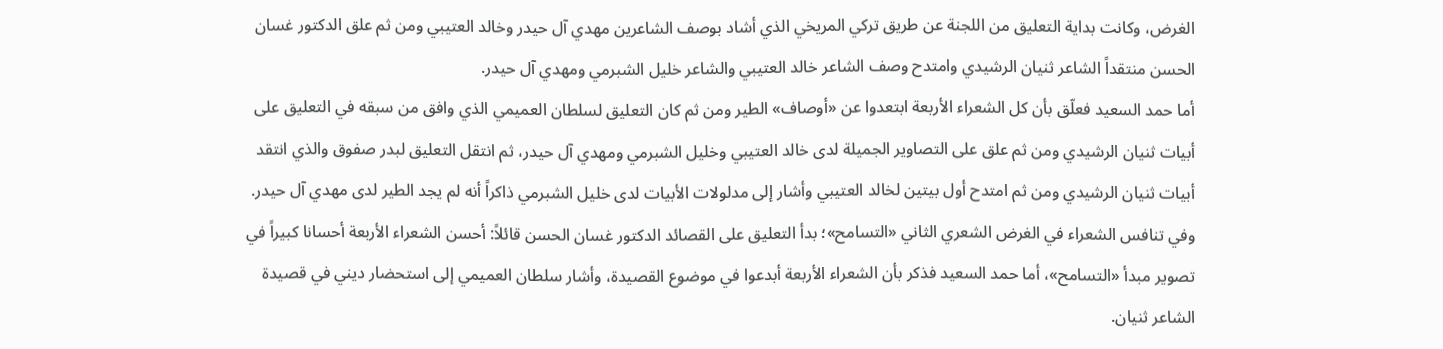الغرض، وكانت بداية التعليق من اللجنة عن طريق تركي المريخي الذي أشاد بوصف الشاعرين مهدي آل حيدر وخالد العتيبي ومن ثم علق الدكتور غسان الحسن منتقداً الشاعر ثنيان الرشيدي وامتدح وصف الشاعر خالد العتيبي والشاعر خليل الشبرمي ومهدي آل حيدر.
أما حمد السعيد فعلّق بأن كل الشعراء الأربعة ابتعدوا عن «أوصاف» الطير ومن ثم كان التعليق لسلطان العميمي الذي وافق من سبقه في التعليق على أبيات ثنيان الرشيدي ومن ثم علق على التصاوير الجميلة لدى خالد العتيبي وخليل الشبرمي ومهدي آل حيدر، ثم انتقل التعليق لبدر صفوق والذي انتقد أبيات ثنيان الرشيدي ومن ثم امتدح أول بيتين لخالد العتيبي وأشار إلى مدلولات الأبيات لدى خليل الشبرمي ذاكراً أنه لم يجد الطير لدى مهدي آل حيدر.
وفي تنافس الشعراء في الغرض الشعري الثاني «التسامح»؛ بدأ التعليق على القصائد الدكتور غسان الحسن قائلاً: أحسن الشعراء الأربعة أحسانا كبيراً في تصوير مبدأ «التسامح»، أما حمد السعيد فذكر بأن الشعراء الأربعة أبدعوا في موضوع القصيدة، وأشار سلطان العميمي إلى استحضار ديني في قصيدة الشاعر ثنيان.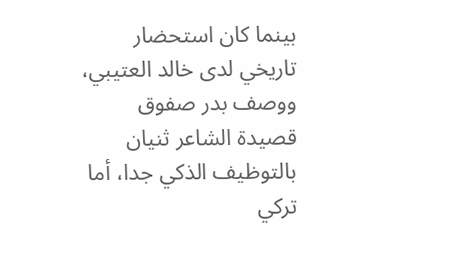بينما كان استحضار تاريخي لدى خالد العتيبي، ووصف بدر صفوق قصيدة الشاعر ثنيان بالتوظيف الذكي جدا، أما تركي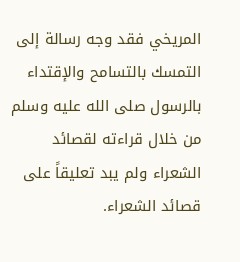المريخي فقد وجه رسالة إلى التمسك بالتسامح والإقتداء بالرسول صلى الله عليه وسلم من خلال قراءته لقصائد الشعراء ولم يبد تعليقاً على قصائد الشعراء.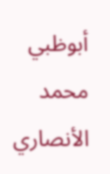أبوظبي محمد الأنصاري